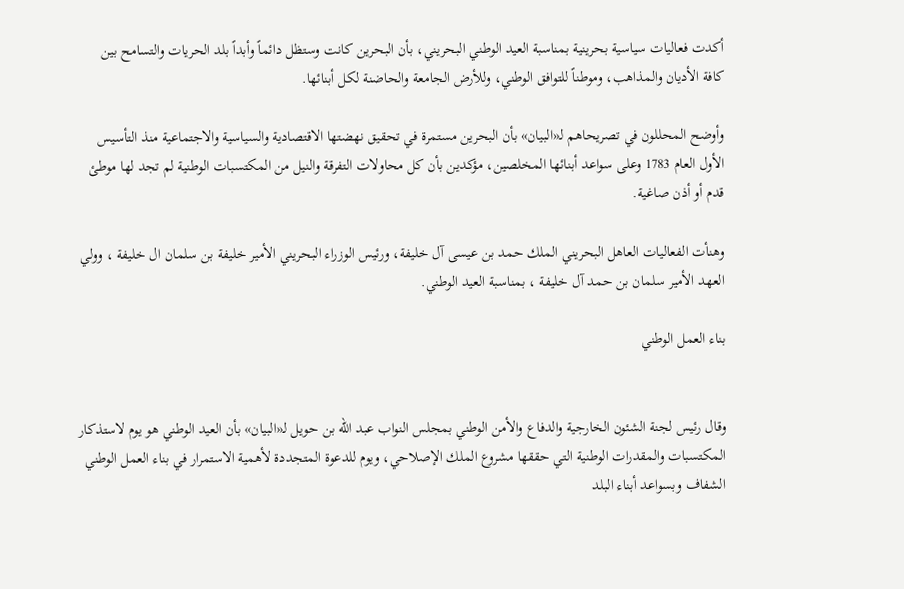أكدت فعاليات سياسية بحرينية بمناسبة العيد الوطني البحريني، بأن البحرين كانت وستظل دائماً وأبداً بلد الحريات والتسامح بين كافة الأديان والمذاهب، وموطناً للتوافق الوطني، وللأرض الجامعة والحاضنة لكل أبنائها.

وأوضح المحللون في تصريحاهم لـ«البيان» بأن البحرين مستمرة في تحقيق نهضتها الاقتصادية والسياسية والاجتماعية منذ التأسيس الأول العام 1783 وعلى سواعد أبنائها المخلصين، مؤكدين بأن كل محاولات التفرقة والنيل من المكتسبات الوطنية لم تجد لها موطئ قدم أو أذن صاغية.

وهنأت الفعاليات العاهل البحريني الملك حمد بن عيسى آل خليفة، ورئيس الوزراء البحريني الأمير خليفة بن سلمان ال خليفة ، وولي العهد الأمير سلمان بن حمد آل خليفة ، بمناسبة العيد الوطني.

بناء العمل الوطني


وقال رئيس لجنة الشئون الخارجية والدفاع والأمن الوطني بمجلس النواب عبد الله بن حويل لـ«البيان» بأن العيد الوطني هو يوم لاستذكار المكتسبات والمقدرات الوطنية التي حققها مشروع الملك الإصلاحي، ويوم للدعوة المتجددة لأهمية الاستمرار في بناء العمل الوطني الشفاف وبسواعد أبناء البلد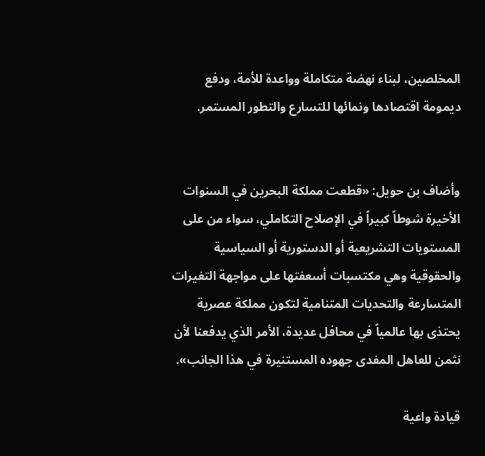المخلصين، لبناء نهضة متكاملة وواعدة للأمة، ودفع ديمومة اقتصادها ونمائها للتسارع والتطور المستمر.


وأضاف بن حويل: «قطعت مملكة البحرين في السنوات الأخيرة شوطاً كبيراً في الإصلاح التكاملي، سواء من على المستويات التشريعية أو الدستورية أو السياسية والحقوقية وهي مكتسبات أسعفتها على مواجهة التغيرات المتسارعة والتحديات المتنامية لتكون مملكة عصرية يحتذى بها عالمياً في محافل عديدة، الأمر الذي يدفعنا لأن نثمن للعاهل المفدى جهوده المستنيرة في هذا الجانب».

قيادة واعية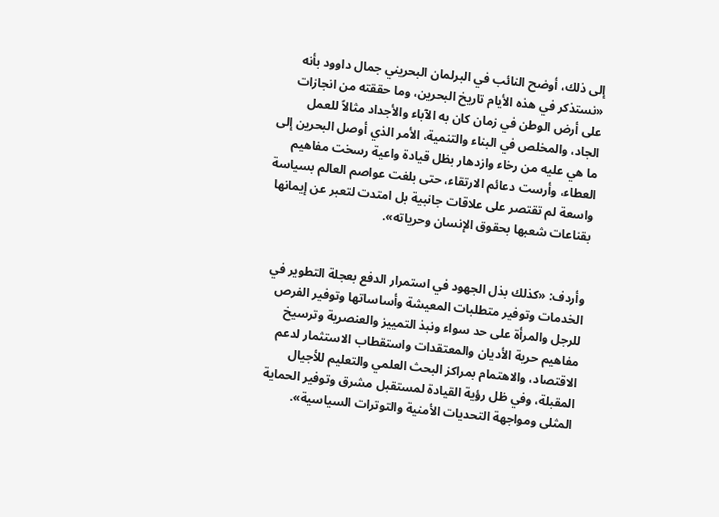إلى ذلك، أوضح النائب في البرلمان البحريني جمال داوود بأنه «نستذكر في هذه الأيام تاريخ البحرين، وما حققته من انجازات على أرض الوطن في زمان كان به الآباء والأجداد مثالاً للعمل الجاد، والمخلص في البناء والتنمية، الأمر الذي أوصل البحرين إلى ما هي عليه من رخاء وازدهار بظل قيادة واعية رسخت مفاهيم العطاء، وأرست دعائم الارتقاء، حتى بلغت عواصم العالم بسياسة واسعة لم تقتصر على علاقات جانبية بل امتدت لتعبر عن إيمانها بقناعات شعبها بحقوق الإنسان وحرياته».


وأردف: «كذلك بذل الجهود في استمرار الدفع بعجلة التطوير في الخدمات وتوفير متطلبات المعيشة وأساساتها وتوفير الفرص للرجل والمرأة على حد سواء ونبذ التمييز والعنصرية وترسيخ مفاهيم حرية الأديان والمعتقدات واستقطاب الاستثمار لدعم الاقتصاد، والاهتمام بمراكز البحث العلمي والتعليم للأجيال المقبلة، وفي ظل رؤية القيادة لمستقبل مشرق وتوفير الحماية المثلى ومواجهة التحديات الأمنية والتوترات السياسية».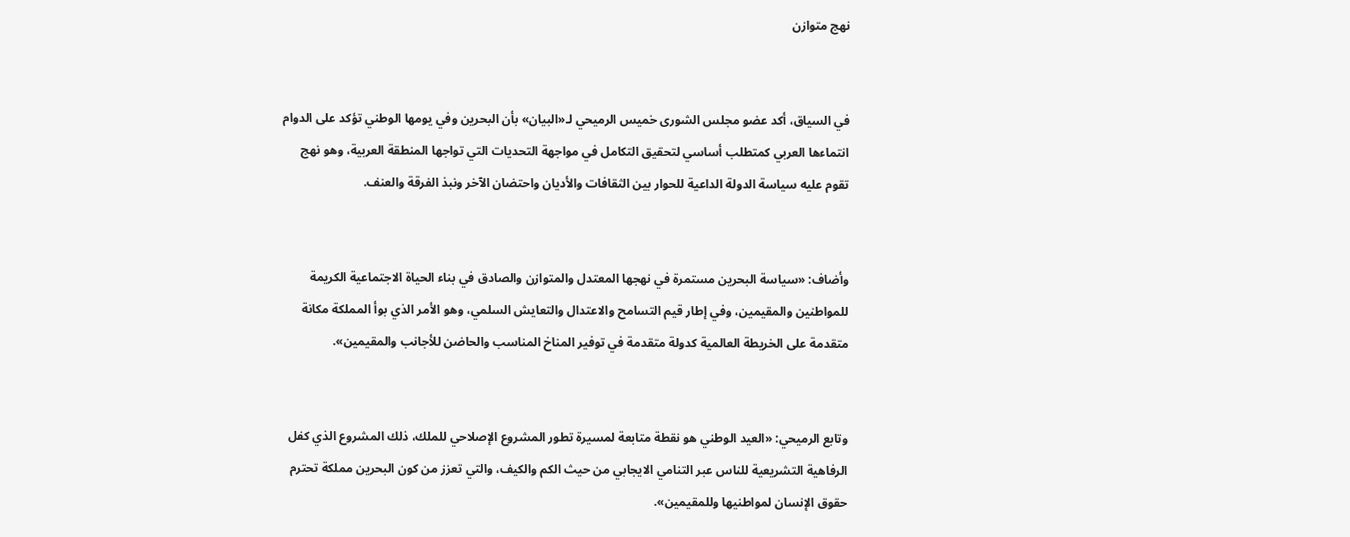نهج متوازن


في السياق، أكد عضو مجلس الشورى خميس الرميحي لـ«البيان» بأن البحرين وفي يومها الوطني تؤكد على الدوام انتماءها العربي كمتطلب أساسي لتحقيق التكامل في مواجهة التحديات التي تواجها المنطقة العربية، وهو نهج تقوم عليه سياسة الدولة الداعية للحوار بين الثقافات والأديان واحتضان الآخر ونبذ الفرقة والعنف.


وأضاف: «سياسة البحرين مستمرة في نهجها المعتدل والمتوازن والصادق في بناء الحياة الاجتماعية الكريمة للمواطنين والمقيمين، وفي إطار قيم التسامح والاعتدال والتعايش السلمي، وهو الأمر الذي بوأ المملكة مكانة متقدمة على الخريطة العالمية كدولة متقدمة في توفير المناخ المناسب والحاضن للأجانب والمقيمين».


وتابع الرميحي: «العيد الوطني هو نقطة متابعة لمسيرة تطور المشروع الإصلاحي للملك، ذلك المشروع الذي كفل الرفاهية التشريعية للناس عبر التنامي الايجابي من حيث الكم والكيف، والتي تعزز من كون البحرين مملكة تحترم حقوق الإنسان لمواطنيها وللمقيمين».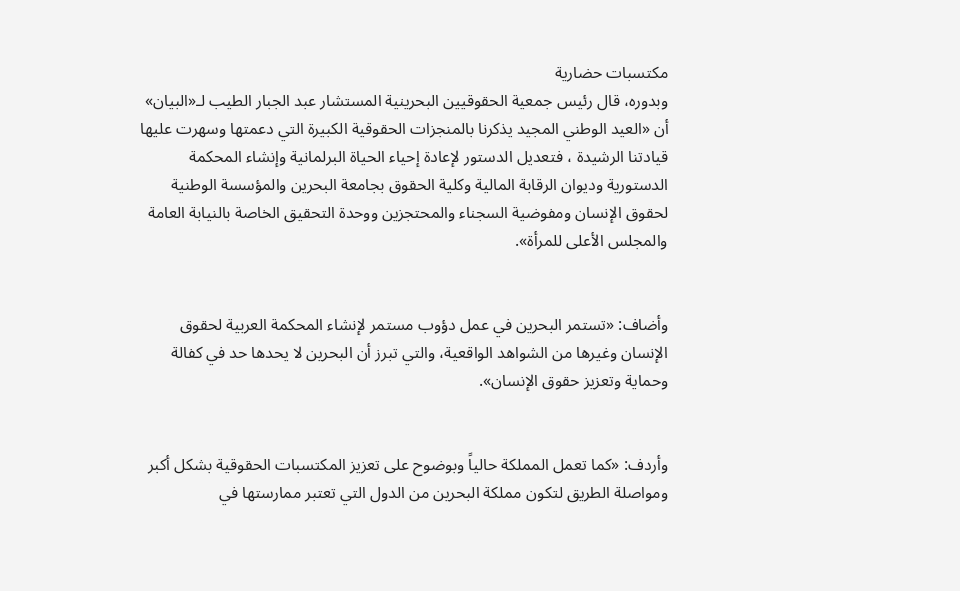مكتسبات حضارية
وبدوره، قال رئيس جمعية الحقوقيين البحرينية المستشار عبد الجبار الطيب لـ«البيان» أن «العيد الوطني المجيد يذكرنا بالمنجزات الحقوقية الكبيرة التي دعمتها وسهرت عليها قيادتنا الرشيدة ، فتعديل الدستور لإعادة إحياء الحياة البرلمانية وإنشاء المحكمة الدستورية وديوان الرقابة المالية وكلية الحقوق بجامعة البحرين والمؤسسة الوطنية لحقوق الإنسان ومفوضية السجناء والمحتجزين ووحدة التحقيق الخاصة بالنيابة العامة والمجلس الأعلى للمرأة».


وأضاف: «تستمر البحرين في عمل دؤوب مستمر لإنشاء المحكمة العربية لحقوق الإنسان وغيرها من الشواهد الواقعية، والتي تبرز أن البحرين لا يحدها حد في كفالة وحماية وتعزيز حقوق الإنسان».


وأردف: «كما تعمل المملكة حالياً وبوضوح على تعزيز المكتسبات الحقوقية بشكل أكبر ومواصلة الطريق لتكون مملكة البحرين من الدول التي تعتبر ممارستها في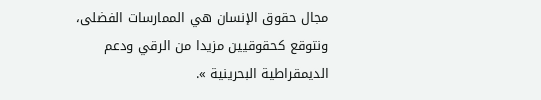مجال حقوق الإنسان هي الممارسات الفضلى، ونتوقع كحقوقيين مزيدا من الرقي ودعم الديمقراطية البحرينية ».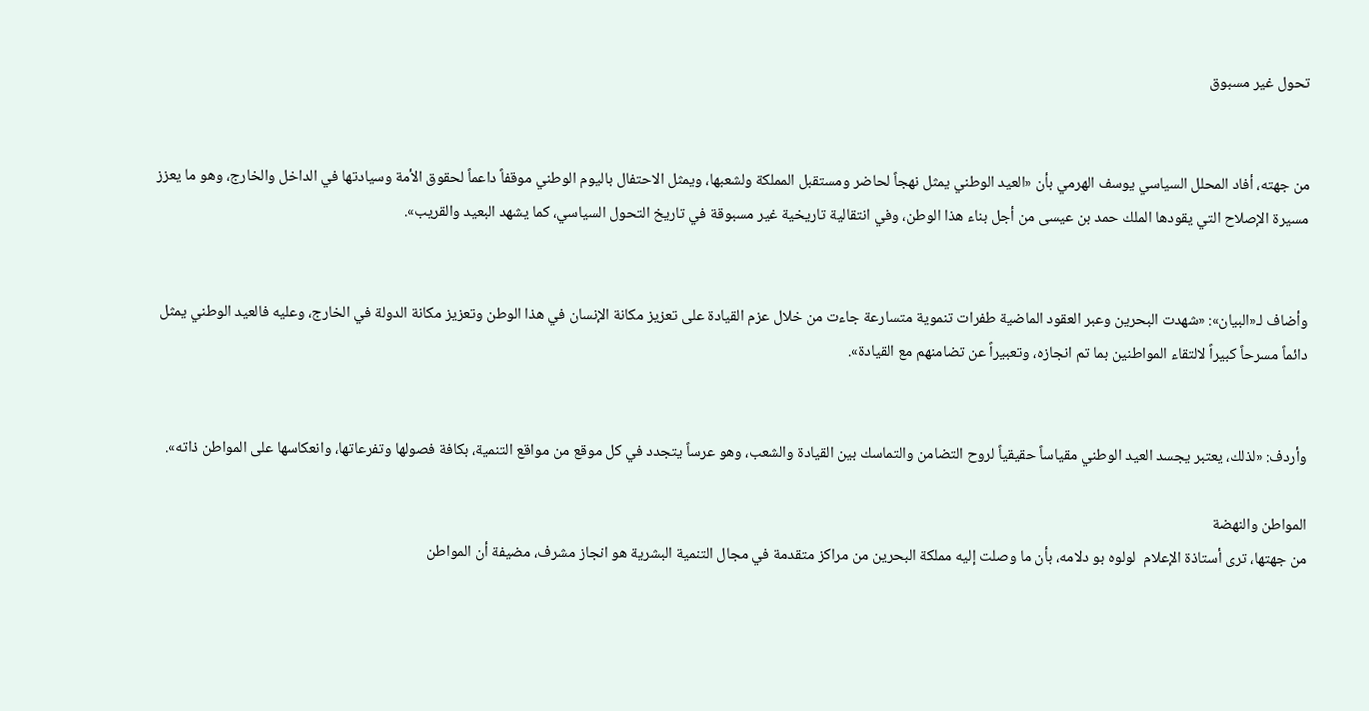تحول غير مسبوق


من جهته، أفاد المحلل السياسي يوسف الهرمي بأن «العيد الوطني يمثل نهجاً لحاضر ومستقبل المملكة ولشعبها، ويمثل الاحتفال باليوم الوطني موقفاً داعماً لحقوق الأمة وسيادتها في الداخل والخارج، وهو ما يعزز مسيرة الإصلاح التي يقودها الملك حمد بن عيسى من أجل بناء هذا الوطن، وفي انتقالية تاريخية غير مسبوقة في تاريخ التحول السياسي، كما يشهد البعيد والقريب».


وأضاف لـ«البيان»: «شهدت البحرين وعبر العقود الماضية طفرات تنموية متسارعة جاءت من خلال عزم القيادة على تعزيز مكانة الإنسان في هذا الوطن وتعزيز مكانة الدولة في الخارج، وعليه فالعيد الوطني يمثل دائماً مسرحاً كبيراً لالتقاء المواطنين بما تم انجازه، وتعبيراً عن تضامنهم مع القيادة».


وأردف: «لذلك، يعتبر يجسد العيد الوطني مقياساً حقيقياً لروح التضامن والتماسك بين القيادة والشعب، وهو عرساً يتجدد في كل موقع من مواقع التنمية، بكافة فصولها وتفرعاتها، وانعكاسها على المواطن ذاته».

المواطن والنهضة
من جهتها، ترى أستاذة الإعلام  لولوه بو دلامه، بأن ما وصلت إليه مملكة البحرين من مراكز متقدمة في مجال التنمية البشرية هو انجاز مشرف، مضيفة أن المواطن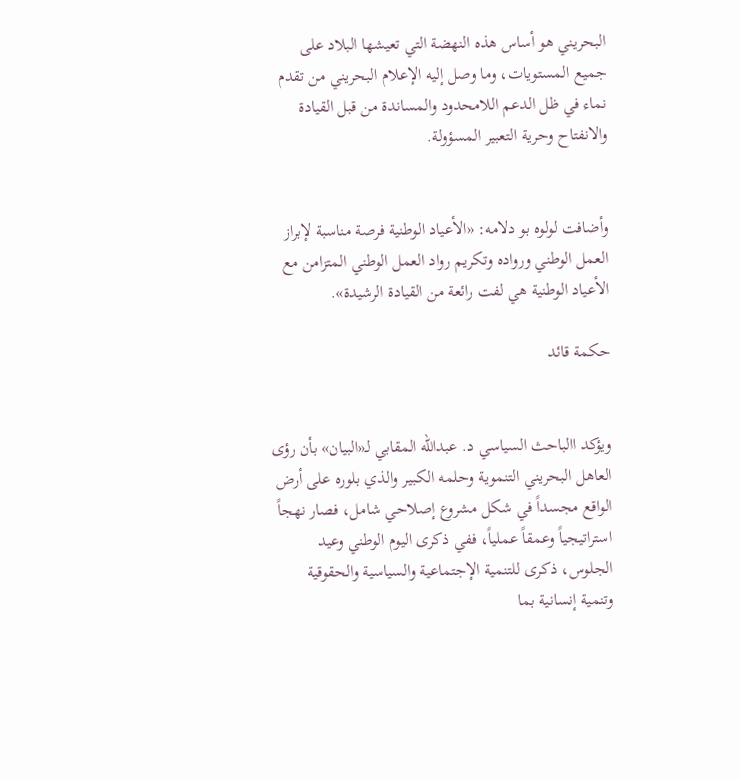البحريني هو أساس هذه النهضة التي تعيشها البلاد على جميع المستويات، وما وصل إليه الإعلام البحريني من تقدم نماء في ظل الدعم اللامحدود والمساندة من قبل القيادة والانفتاح وحرية التعبير المسؤولة.


وأضافت لولوه بو دلامه: «الأعياد الوطنية فرصة مناسبة لإبراز العمل الوطني ورواده وتكريم رواد العمل الوطني المتزامن مع الأعياد الوطنية هي لفت رائعة من القيادة الرشيدة».

حكمة قائد


ويؤكد االباحث السياسي د. عبدالله المقابي لـ«البيان» بأن رؤى العاهل البحريني التنموية وحلمه الكبير والذي بلوره على أرض الواقع مجسداً في شكل مشروع إصلاحي شامل، فصار نهجاً استراتيجياً وعمقاً عملياً، ففي ذكرى اليوم الوطني وعيد الجلوس، ذكرى للتنمية الإجتماعية والسياسية والحقوقية وتنمية إنسانية بما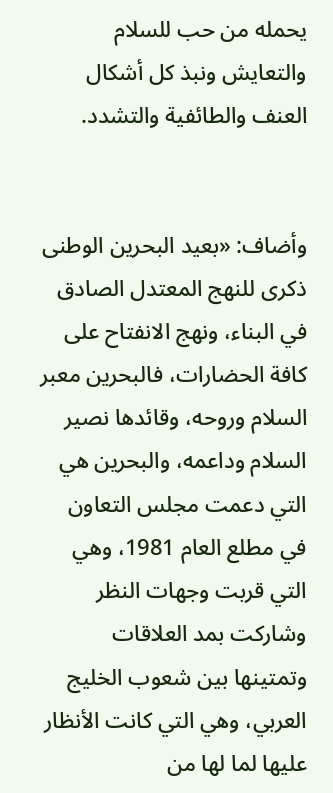يحمله من حب للسلام والتعايش ونبذ كل أشكال العنف والطائفية والتشدد.


وأضاف: «بعيد البحرين الوطنى ذكرى للنهج المعتدل الصادق في البناء، ونهج الانفتاح على كافة الحضارات، فالبحرين معبر السلام وروحه، وقائدها نصير السلام وداعمه، والبحرين هي التي دعمت مجلس التعاون في مطلع العام 1981، وهي التي قربت وجهات النظر وشاركت بمد العلاقات وتمتينها بين شعوب الخليج العربي، وهي التي كانت الأنظار عليها لما لها من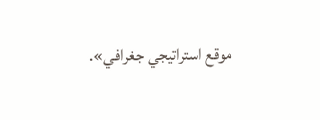موقع استراتيجي جغرافي».